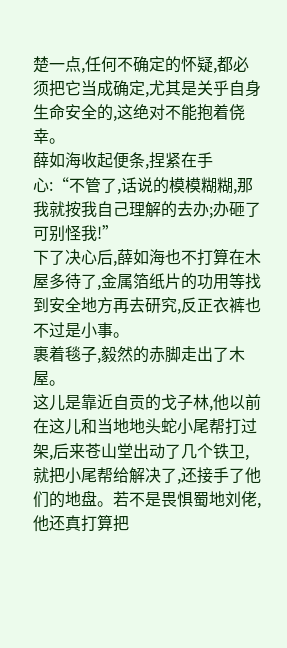楚一点,任何不确定的怀疑,都必须把它当成确定,尤其是关乎自身生命安全的,这绝对不能抱着侥幸。
薛如海收起便条,捏紧在手心:“不管了,话说的模模糊糊,那我就按我自己理解的去办;办砸了可别怪我!”
下了决心后,薛如海也不打算在木屋多待了,金属箔纸片的功用等找到安全地方再去研究,反正衣裤也不过是小事。
裹着毯子,毅然的赤脚走出了木屋。
这儿是靠近自贡的戈子林,他以前在这儿和当地地头蛇小尾帮打过架,后来苍山堂出动了几个铁卫,就把小尾帮给解决了,还接手了他们的地盘。若不是畏惧蜀地刘佬,他还真打算把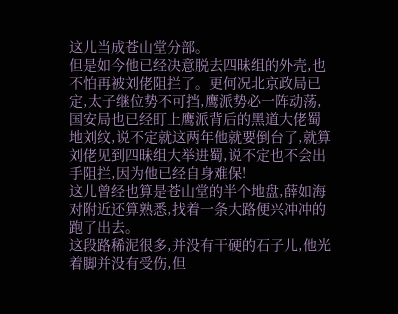这儿当成苍山堂分部。
但是如今他已经决意脱去四昧组的外壳,也不怕再被刘佬阻拦了。更何况北京政局已定,太子继位势不可挡,鹰派势必一阵动荡,国安局也已经盯上鹰派背后的黑道大佬蜀地刘纹,说不定就这两年他就要倒台了,就算刘佬见到四昧组大举进蜀,说不定也不会出手阻拦,因为他已经自身难保!
这儿曾经也算是苍山堂的半个地盘,薛如海对附近还算熟悉,找着一条大路便兴冲冲的跑了出去。
这段路稀泥很多,并没有干硬的石子儿,他光着脚并没有受伤,但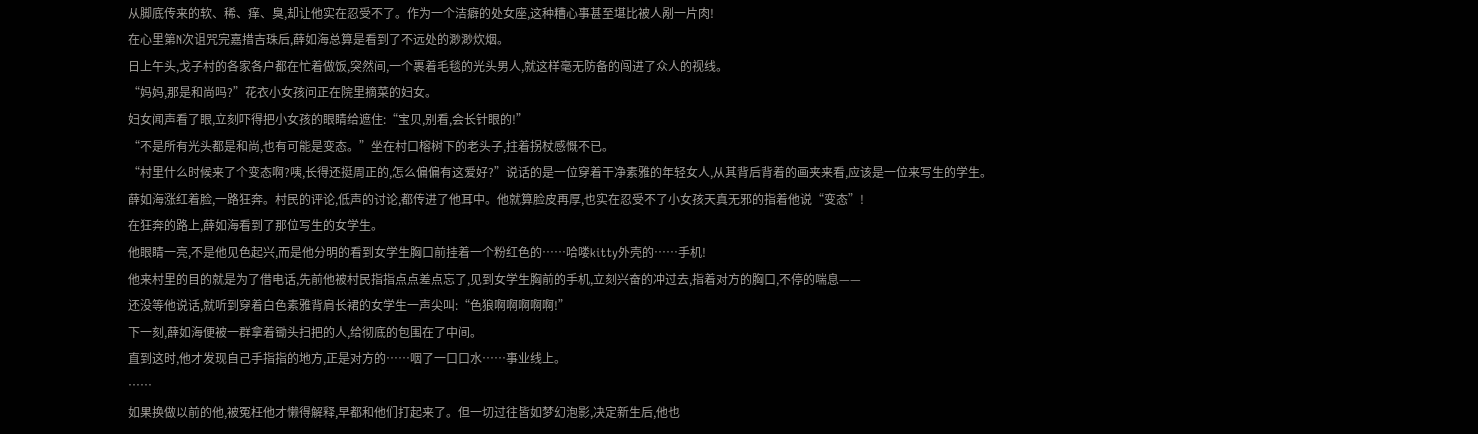从脚底传来的软、稀、痒、臭,却让他实在忍受不了。作为一个洁癖的处女座,这种糟心事甚至堪比被人剐一片肉!
在心里第N次诅咒完嘉措吉珠后,薛如海总算是看到了不远处的渺渺炊烟。
日上午头,戈子村的各家各户都在忙着做饭,突然间,一个裹着毛毯的光头男人,就这样毫无防备的闯进了众人的视线。
“妈妈,那是和尚吗?”花衣小女孩问正在院里摘菜的妇女。
妇女闻声看了眼,立刻吓得把小女孩的眼睛给遮住:“宝贝,别看,会长针眼的!”
“不是所有光头都是和尚,也有可能是变态。”坐在村口榕树下的老头子,拄着拐杖感慨不已。
“村里什么时候来了个变态啊?咦,长得还挺周正的,怎么偏偏有这爱好?”说话的是一位穿着干净素雅的年轻女人,从其背后背着的画夹来看,应该是一位来写生的学生。
薛如海涨红着脸,一路狂奔。村民的评论,低声的讨论,都传进了他耳中。他就算脸皮再厚,也实在忍受不了小女孩天真无邪的指着他说“变态”!
在狂奔的路上,薛如海看到了那位写生的女学生。
他眼睛一亮,不是他见色起兴,而是他分明的看到女学生胸口前挂着一个粉红色的……哈喽kitty外壳的……手机!
他来村里的目的就是为了借电话,先前他被村民指指点点差点忘了,见到女学生胸前的手机,立刻兴奋的冲过去,指着对方的胸口,不停的喘息——
还没等他说话,就听到穿着白色素雅背肩长裙的女学生一声尖叫:“色狼啊啊啊啊啊!”
下一刻,薛如海便被一群拿着锄头扫把的人,给彻底的包围在了中间。
直到这时,他才发现自己手指指的地方,正是对方的……咽了一口口水……事业线上。
……
如果换做以前的他,被冤枉他才懒得解释,早都和他们打起来了。但一切过往皆如梦幻泡影,决定新生后,他也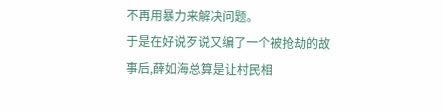不再用暴力来解决问题。
于是在好说歹说又编了一个被抢劫的故事后,薛如海总算是让村民相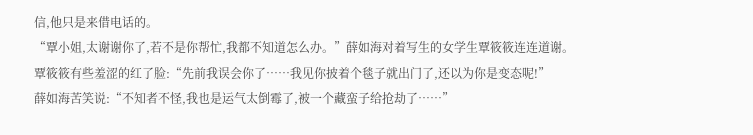信,他只是来借电话的。
“覃小姐,太谢谢你了,若不是你帮忙,我都不知道怎么办。”薛如海对着写生的女学生覃筱筱连连道谢。
覃筱筱有些羞涩的红了脸:“先前我误会你了……我见你披着个毯子就出门了,还以为你是变态呢!”
薛如海苦笑说:“不知者不怪,我也是运气太倒霉了,被一个藏蛮子给抢劫了……”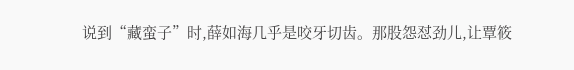说到“藏蛮子”时,薛如海几乎是咬牙切齿。那股怨怼劲儿,让覃筱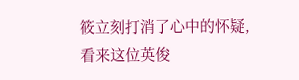筱立刻打消了心中的怀疑,看来这位英俊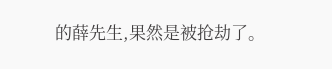的薛先生,果然是被抢劫了。